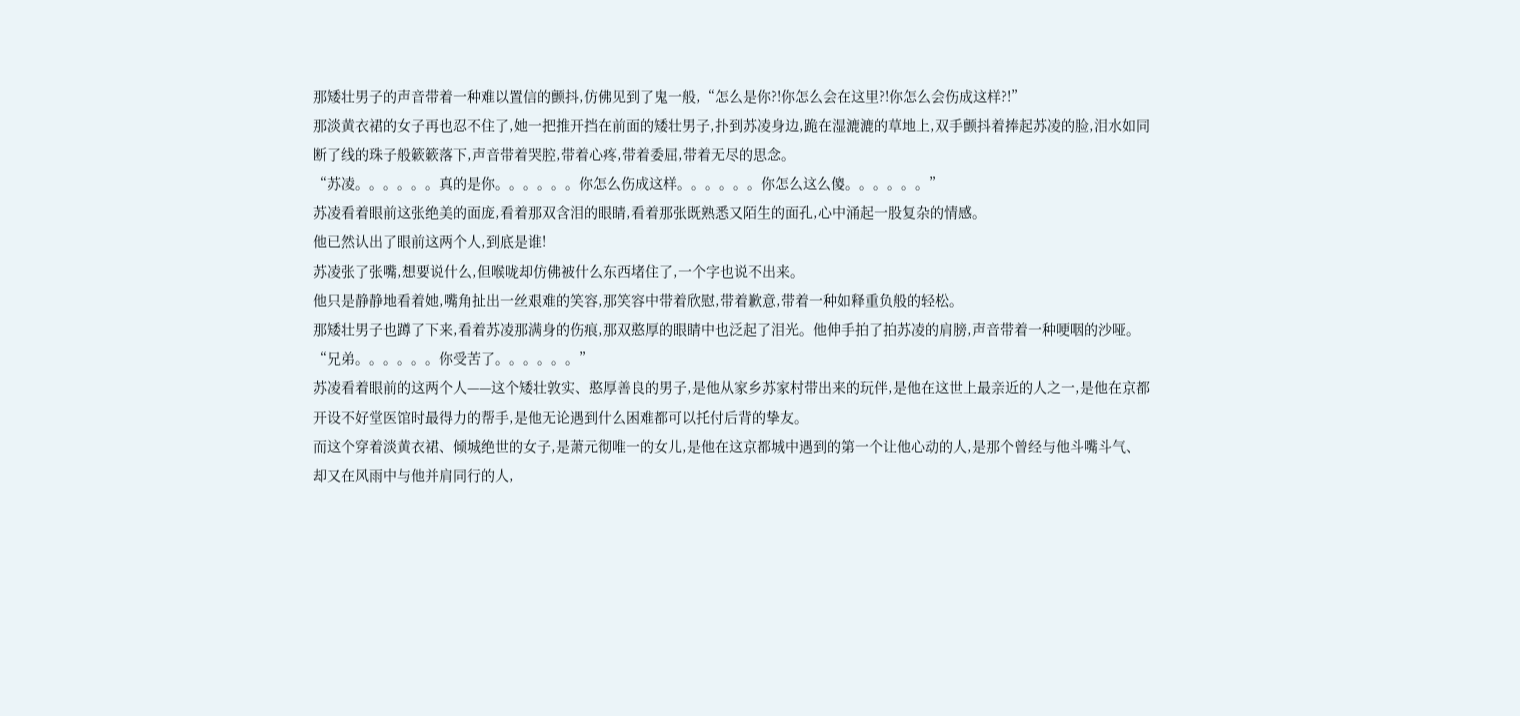那矮壮男子的声音带着一种难以置信的颤抖,仿佛见到了鬼一般,“怎么是你?!你怎么会在这里?!你怎么会伤成这样?!”
那淡黄衣裙的女子再也忍不住了,她一把推开挡在前面的矮壮男子,扑到苏凌身边,跪在湿漉漉的草地上,双手颤抖着捧起苏凌的脸,泪水如同断了线的珠子般簌簌落下,声音带着哭腔,带着心疼,带着委屈,带着无尽的思念。
“苏凌。。。。。。真的是你。。。。。。你怎么伤成这样。。。。。。你怎么这么傻。。。。。。”
苏凌看着眼前这张绝美的面庞,看着那双含泪的眼睛,看着那张既熟悉又陌生的面孔,心中涌起一股复杂的情感。
他已然认出了眼前这两个人,到底是谁!
苏凌张了张嘴,想要说什么,但喉咙却仿佛被什么东西堵住了,一个字也说不出来。
他只是静静地看着她,嘴角扯出一丝艰难的笑容,那笑容中带着欣慰,带着歉意,带着一种如释重负般的轻松。
那矮壮男子也蹲了下来,看着苏凌那满身的伤痕,那双憨厚的眼睛中也泛起了泪光。他伸手拍了拍苏凌的肩膀,声音带着一种哽咽的沙哑。
“兄弟。。。。。。你受苦了。。。。。。”
苏凌看着眼前的这两个人——这个矮壮敦实、憨厚善良的男子,是他从家乡苏家村带出来的玩伴,是他在这世上最亲近的人之一,是他在京都开设不好堂医馆时最得力的帮手,是他无论遇到什么困难都可以托付后背的挚友。
而这个穿着淡黄衣裙、倾城绝世的女子,是萧元彻唯一的女儿,是他在这京都城中遇到的第一个让他心动的人,是那个曾经与他斗嘴斗气、却又在风雨中与他并肩同行的人,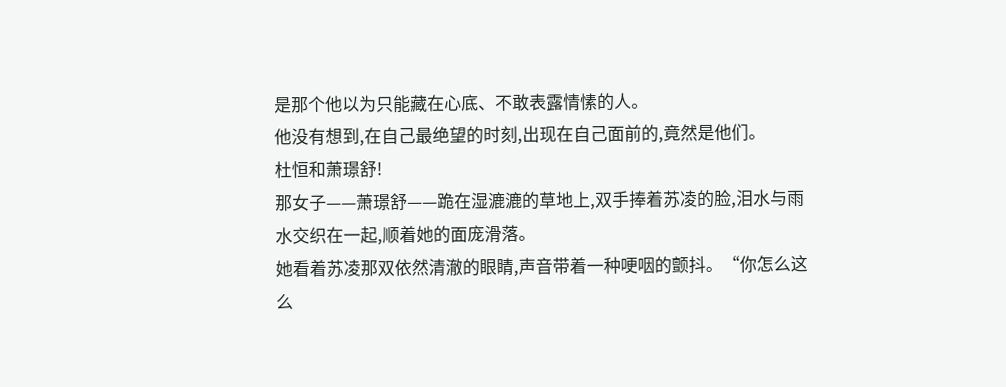是那个他以为只能藏在心底、不敢表露情愫的人。
他没有想到,在自己最绝望的时刻,出现在自己面前的,竟然是他们。
杜恒和萧璟舒!
那女子——萧璟舒——跪在湿漉漉的草地上,双手捧着苏凌的脸,泪水与雨水交织在一起,顺着她的面庞滑落。
她看着苏凌那双依然清澈的眼睛,声音带着一种哽咽的颤抖。“你怎么这么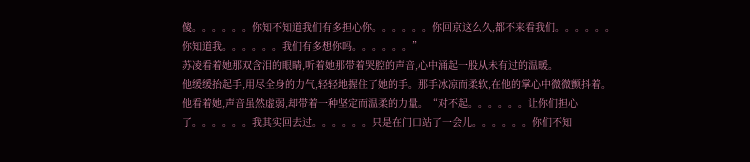傻。。。。。。你知不知道我们有多担心你。。。。。。你回京这么久,都不来看我们。。。。。。你知道我。。。。。。我们有多想你吗。。。。。。”
苏凌看着她那双含泪的眼睛,听着她那带着哭腔的声音,心中涌起一股从未有过的温暖。
他缓缓抬起手,用尽全身的力气,轻轻地握住了她的手。那手冰凉而柔软,在他的掌心中微微颤抖着。
他看着她,声音虽然虚弱,却带着一种坚定而温柔的力量。“对不起。。。。。。让你们担心了。。。。。。我其实回去过。。。。。。只是在门口站了一会儿。。。。。。你们不知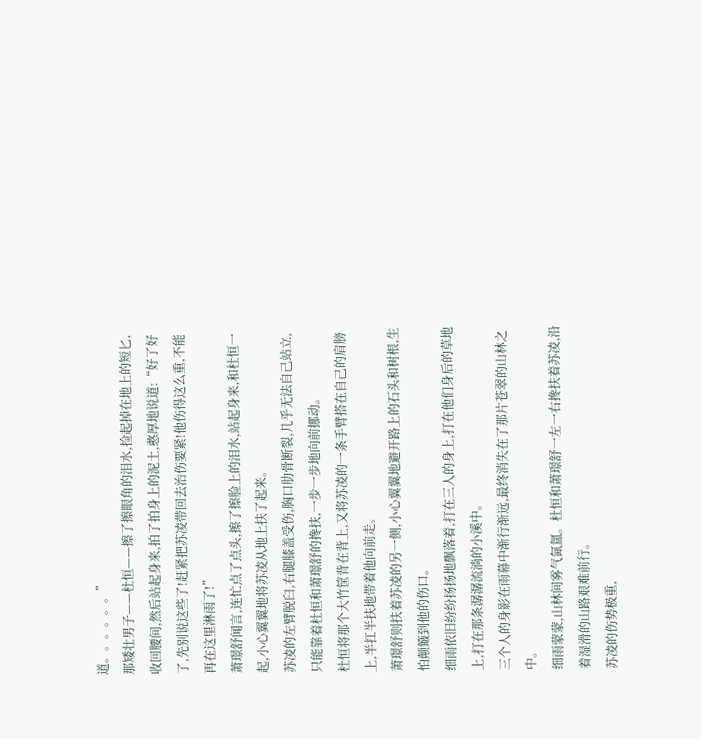道。。。。。。”
那矮壮男子——杜恒——擦了擦眼角的泪水,捡起掉在地上的短匕,收回腰间,然后站起身来,拍了拍身上的泥土,憨厚地说道:“好了好了,先别说这些了!赶紧把苏凌带回去治伤要紧!他伤得这么重,不能再在这里淋雨了!”
萧璟舒闻言,连忙点了点头,擦了擦脸上的泪水,站起身来,和杜恒一起,小心翼翼地将苏凌从地上扶了起来。
苏凌的左臂脱臼,右腿膝盖受伤,胸口肋骨断裂,几乎无法自己站立,只能靠着杜恒和萧璟舒的搀扶,一步一步地向前挪动。
杜恒将那个大竹筐背在背上,又将苏凌的一条手臂搭在自己的肩膀上,半扛半扶地带着他向前走。
萧璟舒则扶着苏凌的另一侧,小心翼翼地避开路上的石头和树根,生怕颠簸到他的伤口。
细雨依旧纷纷扬扬地飘落着,打在三人的身上,打在他们身后的草地上,打在那条潺潺流淌的小溪中。
三个人的身影在雨幕中渐行渐远,最终消失在了那片苍翠的山林之中。
细雨蒙蒙,山林间雾气氤氲。杜恒和萧璟舒一左一右搀扶着苏凌,沿着湿滑的山路艰难前行。
苏凌的伤势极重,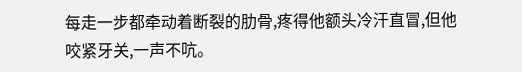每走一步都牵动着断裂的肋骨,疼得他额头冷汗直冒,但他咬紧牙关,一声不吭。